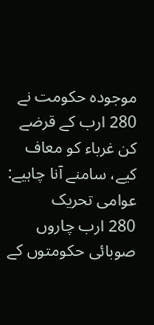موجودہ حکومت نے 280 ارب کے قرضے کن غرباء کو معاف کیے، سامنے آنا چاہیے: عوامی تحریک
280 ارب چاروں صوبائی حکومتوں کے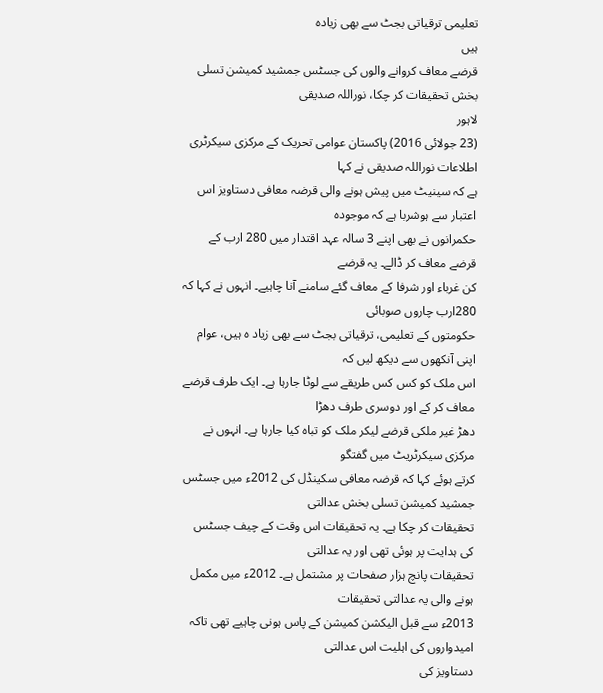تعلیمی ترقیاتی بجٹ سے بھی زیادہ
ہیں
قرضے معاف کروانے والوں کی جسٹس جمشید کمیشن تسلی بخش تحقیقات کر چکا، نوراللہ صدیقی
لاہور
(23 جولائی 2016) پاکستان عوامی تحریک کے مرکزی سیکرٹری اطلاعات نوراللہ صدیقی نے کہا
ہے کہ سینیٹ میں پیش ہونے والی قرضہ معافی دستاویز اس اعتبار سے ہوشربا ہے کہ موجودہ
حکمرانوں نے بھی اپنے 3 سالہ عہد اقتدار میں 280 ارب کے قرضے معاف کر ڈالے۔ یہ قرضے
کن غرباء اور شرفا کے معاف گئے سامنے آنا چاہیے۔ انہوں نے کہا کہ 280ارب چاروں صوبائی
حکومتوں کے تعلیمی، ترقیاتی بجٹ سے بھی زیاد ہ ہیں، عوام اپنی آنکھوں سے دیکھ لیں کہ
اس ملک کو کس کس طریقے سے لوٹا جارہا ہے۔ ایک طرف قرضے معاف کر کے اور دوسری طرف دھڑا
دھڑ غیر ملکی قرضے لیکر ملک کو تباہ کیا جارہا ہے۔ انہوں نے مرکزی سیکرٹریٹ میں گفتگو
کرتے ہوئے کہا کہ قرضہ معافی سکینڈل کی 2012ء میں جسٹس جمشید کمیشن تسلی بخش عدالتی
تحقیقات کر چکا ہے۔ یہ تحقیقات اس وقت کے چیف جسٹس کی ہدایت پر ہوئی تھی اور یہ عدالتی
تحقیقات پانچ ہزار صفحات پر مشتمل ہے۔ 2012ء میں مکمل ہونے والی یہ عدالتی تحقیقات
2013ء سے قبل الیکشن کمیشن کے پاس ہونی چاہیے تھی تاکہ امیدواروں کی اہلیت اس عدالتی
دستاویز کی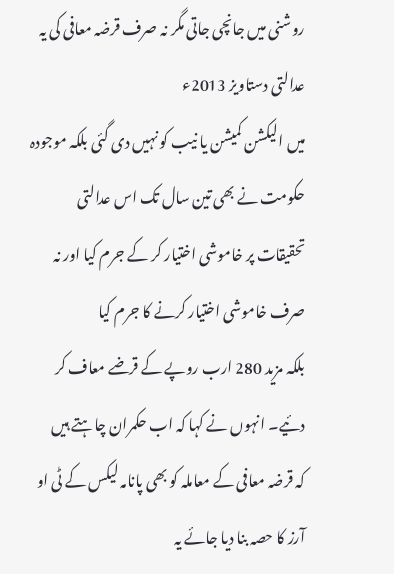روشنی میں جانچی جاتی مگر نہ صرف قرضہ معافی کی یہ عدالتی دستاویز 2013ء
میں الیکشن کمیشن یا نیب کو نہیں دی گئی بلکہ موجودہ حکومت نے بھی تین سال تک اس عدالتی
تحقیقات پر خاموشی اختیار کر کے جرم کیا اور نہ صرف خاموشی اختیار کرنے کا جرم کیا
بلکہ مزید 280 ارب روپے کے قرضے معاف کر دئیے۔ انہوں نے کہا کہ اب حکمران چاہتے ہیں
کہ قرضہ معافی کے معاملہ کو بھی پانامہ لیکس کے ٹی او آرز کا حصہ بنا دیا جائے یہ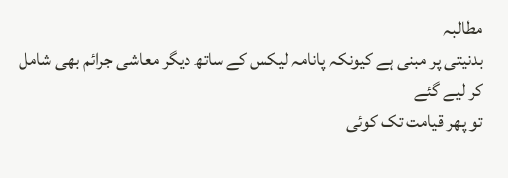مطالبہ
بدنیتی پر مبنی ہے کیونکہ پانامہ لیکس کے ساتھ دیگر معاشی جرائم بھی شامل کر لیے گئے
تو پھر قیامت تک کوئی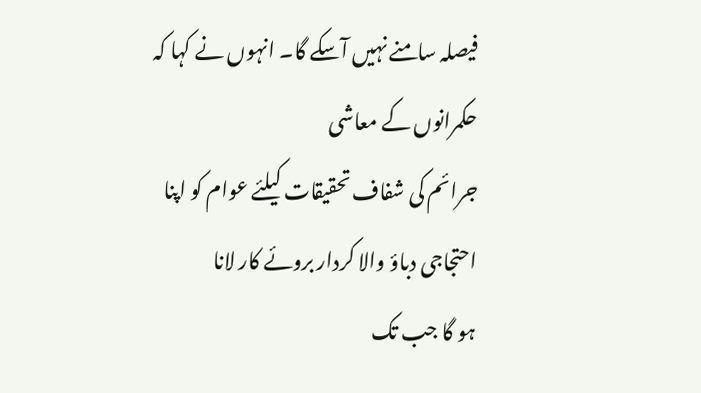فیصلہ سامنے نہیں آسکے گا۔ انہوں نے کہا کہ حکمرانوں کے معاشی
جرائم کی شفاف تحقیقات کیلئے عوام کو اپنا احتجاجی دباؤ والا کردار بروئے کار لانا
ہو گا جب تک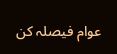عوام فیصلہ کن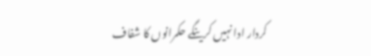کردار ادا نہیں کرینگے حکمرانوں کا شفاف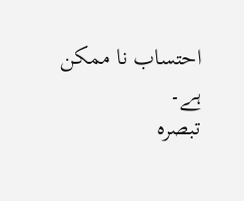احتساب نا ممکن
ہے۔
تبصرہ